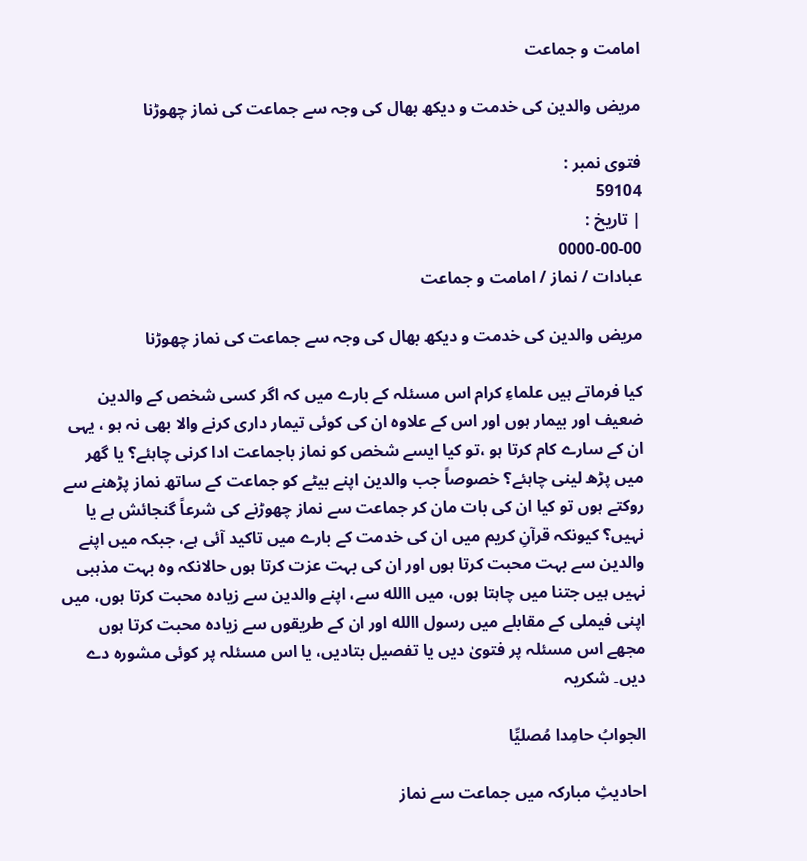امامت و جماعت

مریض والدین کی خدمت و دیکھ بھال کی وجہ سے جماعت کی نماز چھوڑنا

فتوی نمبر :
59104
| تاریخ :
0000-00-00
عبادات / نماز / امامت و جماعت

مریض والدین کی خدمت و دیکھ بھال کی وجہ سے جماعت کی نماز چھوڑنا

کیا فرماتے ہیں علماءِ کرام اس مسئلہ کے بارے میں کہ اگر کسی شخص کے والدین ضعیف اور بیمار ہوں اور اس کے علاوہ ان کی کوئی تیمار داری کرنے والا بھی نہ ہو ، یہی ان کے سارے کام کرتا ہو ،تو کیا ایسے شخص کو نماز باجماعت ادا کرنی چاہئے؟ یا گھر میں پڑھ لینی چاہئے؟ خصوصاً جب والدین اپنے بیٹے کو جماعت کے ساتھ نماز پڑھنے سے روکتے ہوں تو کیا ان کی بات مان کر جماعت سے نماز چھوڑنے کی شرعاً گنجائش ہے یا نہیں؟ کیونکہ قرآنِ کریم میں ان کی خدمت کے بارے میں تاکید آئی ہے، جبکہ میں اپنے والدین سے بہت محبت کرتا ہوں اور ان کی بہت عزت کرتا ہوں حالانکہ وہ بہت مذہبی نہیں ہیں جتنا میں چاہتا ہوں، میں االله سے، اپنے والدین سے زیادہ محبت کرتا ہوں، میں اپنی فیملی کے مقابلے میں رسول االله اور ان کے طریقوں سے زیادہ محبت کرتا ہوں مجھے اس مسئلہ پر فتویٰ دیں یا تفصیل بتادیں، یا اس مسئلہ پر کوئی مشورہ دے دیں۔ شکریہ

الجوابُ حامِدا مُصلیِّا

احادیثِ مبارکہ میں جماعت سے نماز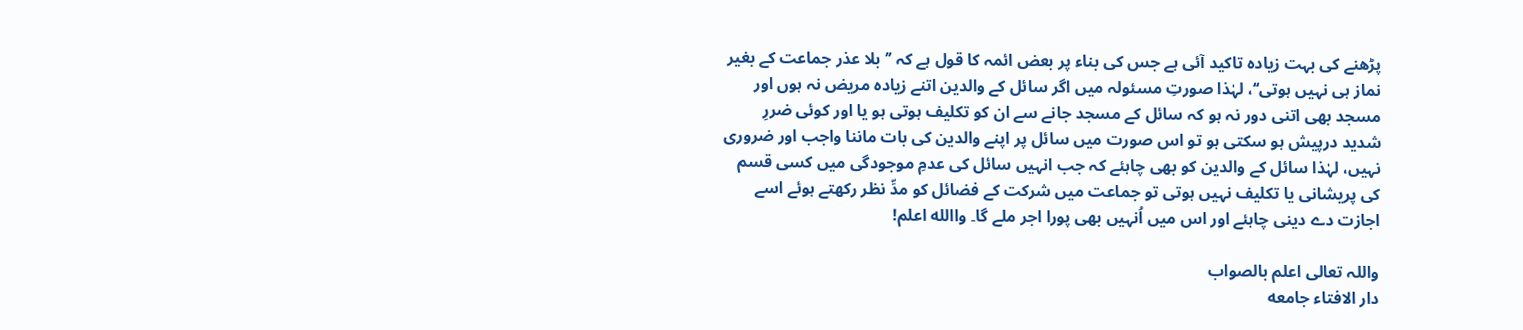پڑھنے کی بہت زیادہ تاکید آئی ہے جس کی بناء پر بعض ائمہ کا قول ہے کہ ’’بلا عذر جماعت کے بغیر نماز ہی نہیں ہوتی‘‘، لہٰذا صورتِ مسئولہ میں اگر سائل کے والدین اتنے زیادہ مریض نہ ہوں اور مسجد بھی اتنی دور نہ ہو کہ سائل کے مسجد جانے سے ان کو تکلیف ہوتی ہو یا اور کوئی ضررِ شدید درپیش ہو سکتی ہو تو اس صورت میں سائل پر اپنے والدین کی بات ماننا واجب اور ضروری نہیں، لہٰذا سائل کے والدین کو بھی چاہئے کہ جب انہیں سائل کی عدمِ موجودگی میں کسی قسم کی پریشانی یا تکلیف نہیں ہوتی تو جماعت میں شرکت کے فضائل کو مدِّ نظر رکھتے ہوئے اسے اجازت دے دینی چاہئے اور اس میں اُنہیں بھی پورا اجر ملے گا۔ واالله اعلم!

واللہ تعالی اعلم بالصواب
دار الافتاء جامعه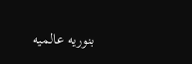بنوریه عالمیه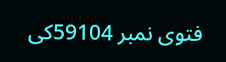فتوی نمبر 59104کی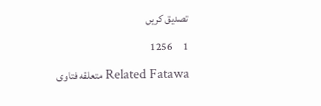تصدیق کریں
1     1256
Related Fatawa متعلقه فتاوی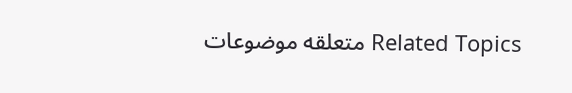Related Topics متعلقه موضوعات